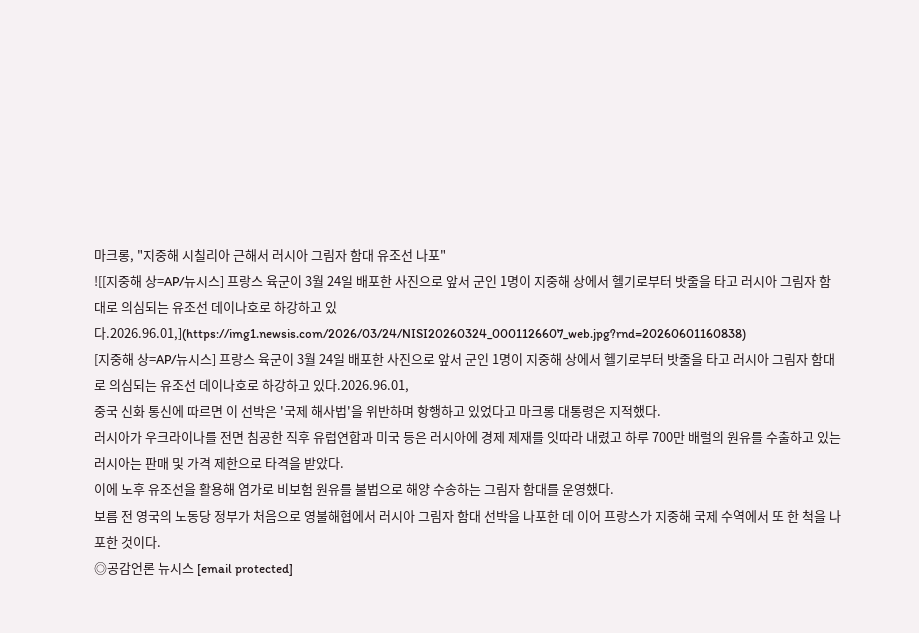마크롱, "지중해 시칠리아 근해서 러시아 그림자 함대 유조선 나포"
![[지중해 상=AP/뉴시스] 프랑스 육군이 3월 24일 배포한 사진으로 앞서 군인 1명이 지중해 상에서 헬기로부터 밧줄을 타고 러시아 그림자 함대로 의심되는 유조선 데이나호로 하강하고 있다.2026.96.01,](https://img1.newsis.com/2026/03/24/NISI20260324_0001126607_web.jpg?rnd=20260601160838)
[지중해 상=AP/뉴시스] 프랑스 육군이 3월 24일 배포한 사진으로 앞서 군인 1명이 지중해 상에서 헬기로부터 밧줄을 타고 러시아 그림자 함대로 의심되는 유조선 데이나호로 하강하고 있다.2026.96.01,
중국 신화 통신에 따르면 이 선박은 '국제 해사법'을 위반하며 항행하고 있었다고 마크롱 대통령은 지적했다.
러시아가 우크라이나를 전면 침공한 직후 유럽연합과 미국 등은 러시아에 경제 제재를 잇따라 내렸고 하루 700만 배럴의 원유를 수출하고 있는 러시아는 판매 및 가격 제한으로 타격을 받았다.
이에 노후 유조선을 활용해 염가로 비보험 원유를 불법으로 해양 수송하는 그림자 함대를 운영했다.
보름 전 영국의 노동당 정부가 처음으로 영불해협에서 러시아 그림자 함대 선박을 나포한 데 이어 프랑스가 지중해 국제 수역에서 또 한 척을 나포한 것이다.
◎공감언론 뉴시스 [email protected]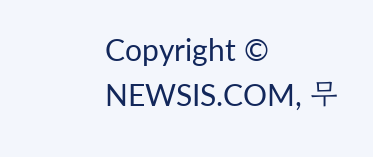Copyright © NEWSIS.COM, 무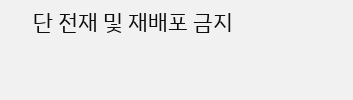단 전재 및 재배포 금지